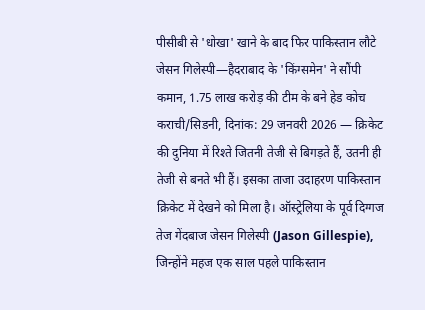पीसीबी से 'धोखा' खाने के बाद फिर पाकिस्तान लौटे जेसन गिलेस्पी—हैदराबाद के 'किंग्समेन' ने सौंपी कमान, 1.75 लाख करोड़ की टीम के बने हेड कोच
कराची/सिडनी, दिनांक: 29 जनवरी 2026 — क्रिकेट की दुनिया में रिश्ते जितनी तेजी से बिगड़ते हैं, उतनी ही तेजी से बनते भी हैं। इसका ताजा उदाहरण पाकिस्तान क्रिकेट में देखने को मिला है। ऑस्ट्रेलिया के पूर्व दिग्गज तेज गेंदबाज जेसन गिलेस्पी (Jason Gillespie), जिन्होंने महज एक साल पहले पाकिस्तान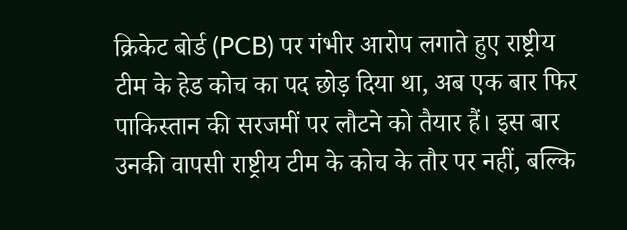क्रिकेट बोर्ड (PCB) पर गंभीर आरोप लगाते हुए राष्ट्रीय टीम के हेड कोच का पद छोड़ दिया था, अब एक बार फिर पाकिस्तान की सरजमीं पर लौटने को तैयार हैं। इस बार उनकी वापसी राष्ट्रीय टीम के कोच के तौर पर नहीं, बल्कि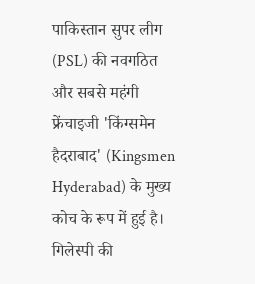पाकिस्तान सुपर लीग (PSL) की नवगठित और सबसे महंगी फ्रेंचाइजी 'किंग्समेन हैदराबाद' (Kingsmen Hyderabad) के मुख्य कोच के रूप में हुई है।
गिलेस्पी की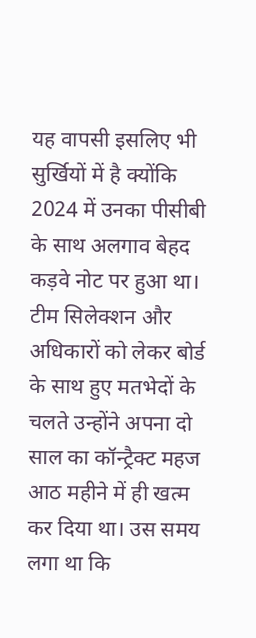यह वापसी इसलिए भी सुर्खियों में है क्योंकि 2024 में उनका पीसीबी के साथ अलगाव बेहद कड़वे नोट पर हुआ था। टीम सिलेक्शन और अधिकारों को लेकर बोर्ड के साथ हुए मतभेदों के चलते उन्होंने अपना दो साल का कॉन्ट्रैक्ट महज आठ महीने में ही खत्म कर दिया था। उस समय लगा था कि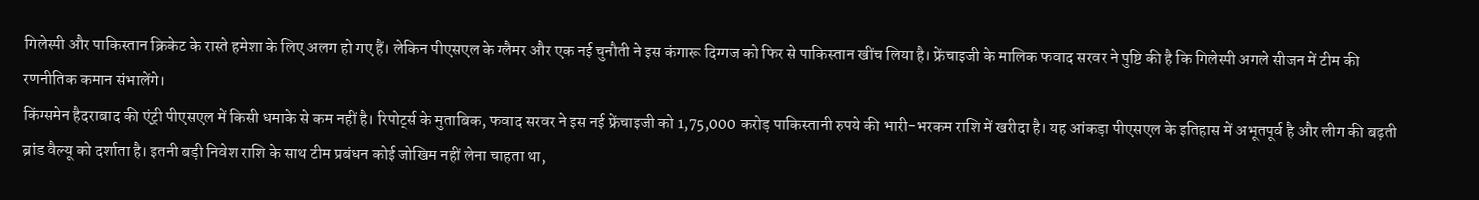गिलेस्पी और पाकिस्तान क्रिकेट के रास्ते हमेशा के लिए अलग हो गए हैं। लेकिन पीएसएल के ग्लैमर और एक नई चुनौती ने इस कंगारू दिग्गज को फिर से पाकिस्तान खींच लिया है। फ्रेंचाइजी के मालिक फवाद सरवर ने पुष्टि की है कि गिलेस्पी अगले सीजन में टीम की रणनीतिक कमान संभालेंगे।
किंग्समेन हैदराबाद की एंट्री पीएसएल में किसी धमाके से कम नहीं है। रिपोर्ट्स के मुताबिक, फवाद सरवर ने इस नई फ्रेंचाइजी को 1,75,000 करोड़ पाकिस्तानी रुपये की भारी-भरकम राशि में खरीदा है। यह आंकड़ा पीएसएल के इतिहास में अभूतपूर्व है और लीग की बढ़ती ब्रांड वैल्यू को दर्शाता है। इतनी बड़ी निवेश राशि के साथ टीम प्रबंधन कोई जोखिम नहीं लेना चाहता था,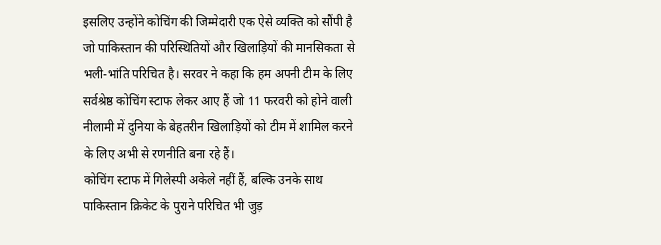इसलिए उन्होंने कोचिंग की जिम्मेदारी एक ऐसे व्यक्ति को सौंपी है जो पाकिस्तान की परिस्थितियों और खिलाड़ियों की मानसिकता से भली-भांति परिचित है। सरवर ने कहा कि हम अपनी टीम के लिए सर्वश्रेष्ठ कोचिंग स्टाफ लेकर आए हैं जो 11 फरवरी को होने वाली नीलामी में दुनिया के बेहतरीन खिलाड़ियों को टीम में शामिल करने के लिए अभी से रणनीति बना रहे हैं।
कोचिंग स्टाफ में गिलेस्पी अकेले नहीं हैं, बल्कि उनके साथ पाकिस्तान क्रिकेट के पुराने परिचित भी जुड़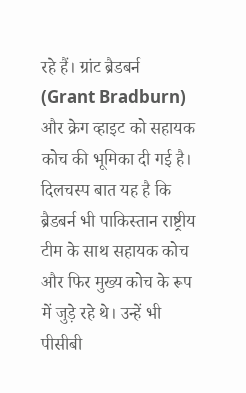रहे हैं। ग्रांट ब्रैडबर्न (Grant Bradburn) और क्रेग व्हाइट को सहायक कोच की भूमिका दी गई है। दिलचस्प बात यह है कि ब्रैडबर्न भी पाकिस्तान राष्ट्रीय टीम के साथ सहायक कोच और फिर मुख्य कोच के रूप में जुड़े रहे थे। उन्हें भी पीसीबी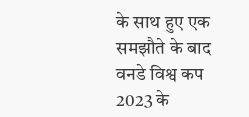के साथ हुए एक समझौते के बाद वनडे विश्व कप 2023 के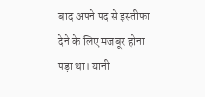बाद अपने पद से इस्तीफा देने के लिए मजबूर होना पड़ा था। यानी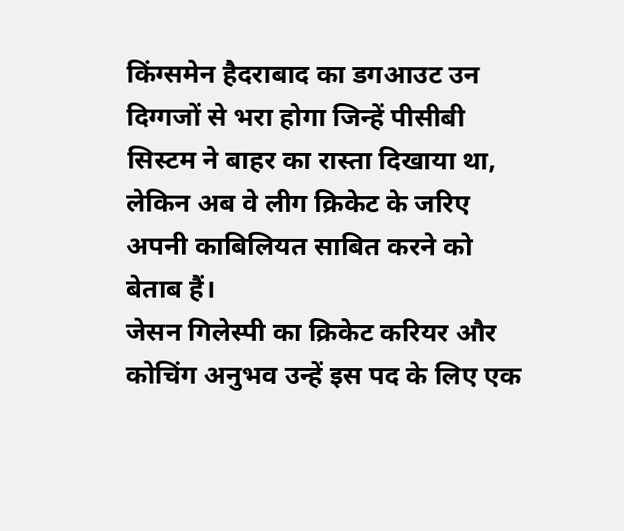किंग्समेन हैदराबाद का डगआउट उन दिग्गजों से भरा होगा जिन्हें पीसीबी सिस्टम ने बाहर का रास्ता दिखाया था, लेकिन अब वे लीग क्रिकेट के जरिए अपनी काबिलियत साबित करने को बेताब हैं।
जेसन गिलेस्पी का क्रिकेट करियर और कोचिंग अनुभव उन्हें इस पद के लिए एक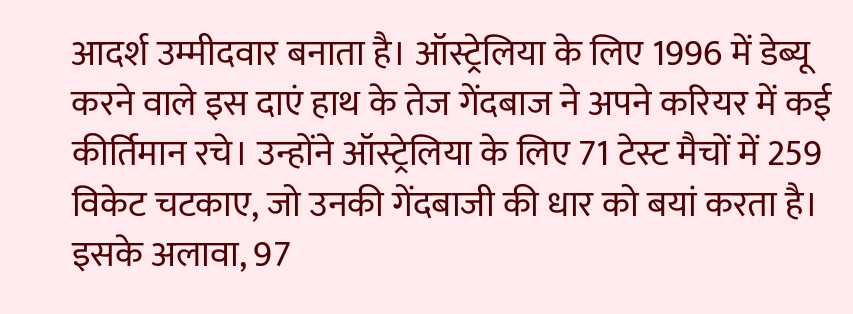आदर्श उम्मीदवार बनाता है। ऑस्ट्रेलिया के लिए 1996 में डेब्यू करने वाले इस दाएं हाथ के तेज गेंदबाज ने अपने करियर में कई कीर्तिमान रचे। उन्होंने ऑस्ट्रेलिया के लिए 71 टेस्ट मैचों में 259 विकेट चटकाए, जो उनकी गेंदबाजी की धार को बयां करता है। इसके अलावा, 97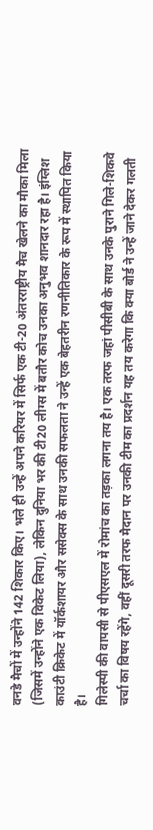वनडे मैचों में उन्होंने 142 शिकार किए। भले ही उन्हें अपने करियर में सिर्फ एक टी-20 अंतरराष्ट्रीय मैच खेलने का मौका मिला (जिसमें उन्होंने एक विकेट लिया), लेकिन दुनिया भर की टी20 लीग्स में बतौर कोच उनका अनुभव शानदार रहा है। इंग्लिश काउंटी क्रिकेट में यॉर्कशायर और ससेक्स के साथ उनकी सफलता ने उन्हें एक बेहतरीन रणनीतिकार के रूप में स्थापित किया है।
गिलेस्पी की वापसी से पीएसएल में रोमांच का तड़का लगना तय है। एक तरफ जहां पीसीबी के साथ उनके पुराने गिले-शिकवे चर्चा का विषय रहेंगे, वहीं दूसरी तरफ मैदान पर उनकी टीम का प्रदर्शन यह तय करेगा कि क्या बोर्ड ने उन्हें जाने देकर गलती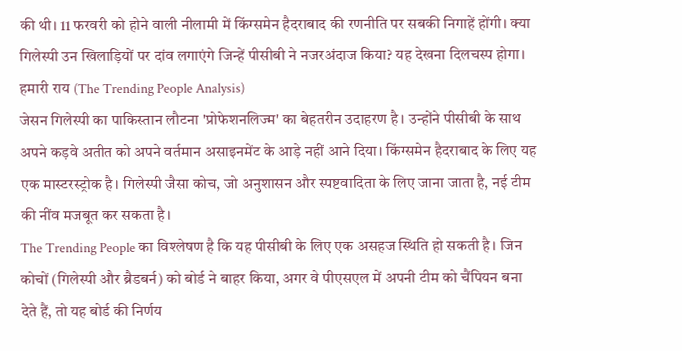की थी। 11 फरवरी को होने वाली नीलामी में किंग्समेन हैदराबाद की रणनीति पर सबकी निगाहें होंगी। क्या गिलेस्पी उन खिलाड़ियों पर दांव लगाएंगे जिन्हें पीसीबी ने नजरअंदाज किया? यह देखना दिलचस्प होगा।
हमारी राय (The Trending People Analysis)
जेसन गिलेस्पी का पाकिस्तान लौटना 'प्रोफेशनलिज्म' का बेहतरीन उदाहरण है। उन्होंने पीसीबी के साथ अपने कड़वे अतीत को अपने वर्तमान असाइनमेंट के आड़े नहीं आने दिया। किंग्समेन हैदराबाद के लिए यह एक मास्टरस्ट्रोक है। गिलेस्पी जैसा कोच, जो अनुशासन और स्पष्टवादिता के लिए जाना जाता है, नई टीम की नींव मजबूत कर सकता है।
The Trending People का विश्लेषण है कि यह पीसीबी के लिए एक असहज स्थिति हो सकती है। जिन कोचों (गिलेस्पी और ब्रैडबर्न) को बोर्ड ने बाहर किया, अगर वे पीएसएल में अपनी टीम को चैंपियन बना देते हैं, तो यह बोर्ड की निर्णय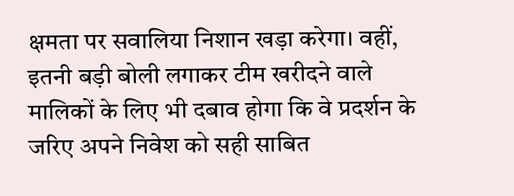क्षमता पर सवालिया निशान खड़ा करेगा। वहीं, इतनी बड़ी बोली लगाकर टीम खरीदने वाले मालिकों के लिए भी दबाव होगा कि वे प्रदर्शन के जरिए अपने निवेश को सही साबित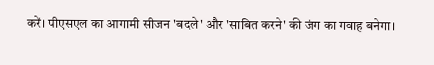करें। पीएसएल का आगामी सीजन 'बदले' और 'साबित करने' की जंग का गवाह बनेगा।